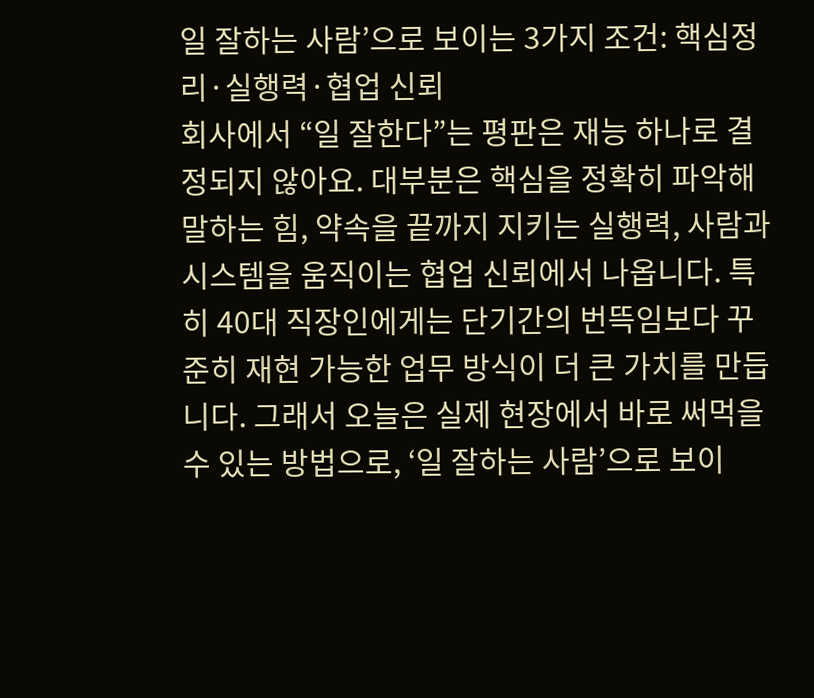일 잘하는 사람’으로 보이는 3가지 조건: 핵심정리·실행력·협업 신뢰
회사에서 “일 잘한다”는 평판은 재능 하나로 결정되지 않아요. 대부분은 핵심을 정확히 파악해 말하는 힘, 약속을 끝까지 지키는 실행력, 사람과 시스템을 움직이는 협업 신뢰에서 나옵니다. 특히 40대 직장인에게는 단기간의 번뜩임보다 꾸준히 재현 가능한 업무 방식이 더 큰 가치를 만듭니다. 그래서 오늘은 실제 현장에서 바로 써먹을 수 있는 방법으로, ‘일 잘하는 사람’으로 보이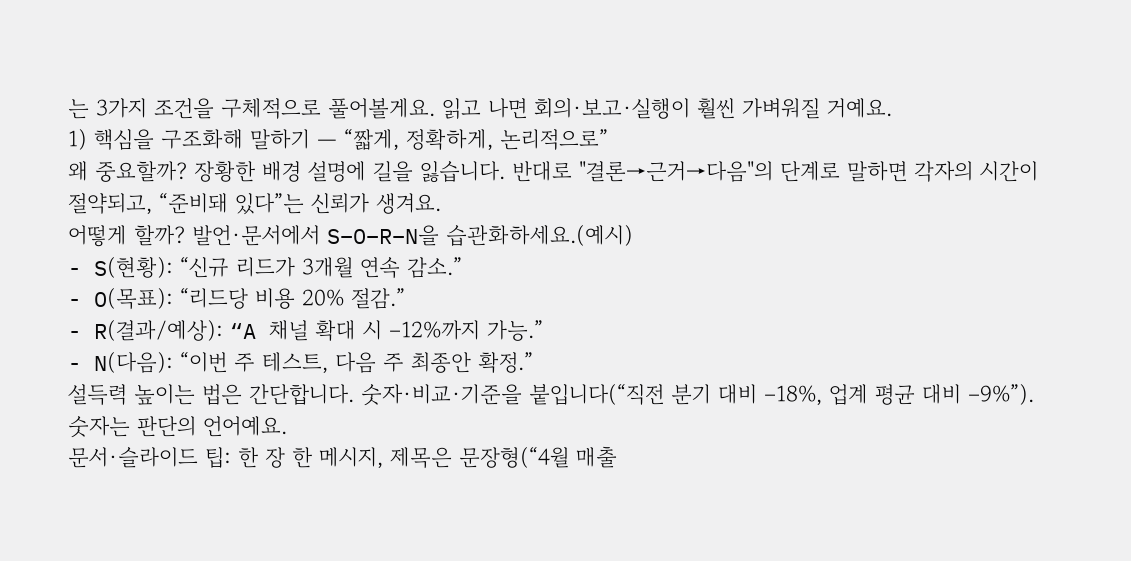는 3가지 조건을 구체적으로 풀어볼게요. 읽고 나면 회의·보고·실행이 훨씬 가벼워질 거예요.
1) 핵심을 구조화해 말하기 — “짧게, 정확하게, 논리적으로”
왜 중요할까? 장황한 배경 설명에 길을 잃습니다. 반대로 "결론→근거→다음"의 단계로 말하면 각자의 시간이 절약되고, “준비돼 있다”는 신뢰가 생겨요.
어떻게 할까? 발언·문서에서 S–O–R–N을 습관화하세요.(예시)
- S(현황): “신규 리드가 3개월 연속 감소.”
- O(목표): “리드당 비용 20% 절감.”
- R(결과/예상): “A 채널 확대 시 –12%까지 가능.”
- N(다음): “이번 주 테스트, 다음 주 최종안 확정.”
설득력 높이는 법은 간단합니다. 숫자·비교·기준을 붙입니다(“직전 분기 대비 –18%, 업계 평균 대비 –9%”). 숫자는 판단의 언어예요.
문서·슬라이드 팁: 한 장 한 메시지, 제목은 문장형(“4월 매출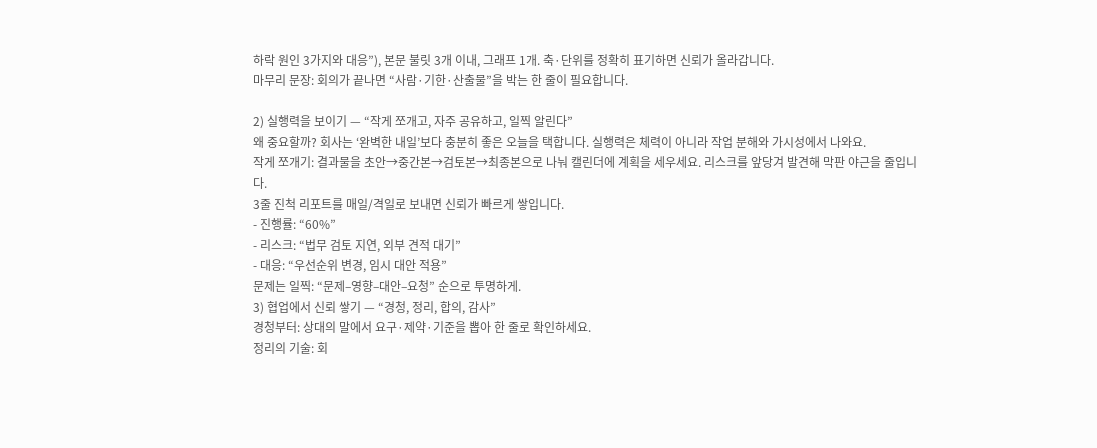하락 원인 3가지와 대응”), 본문 불릿 3개 이내, 그래프 1개. 축·단위를 정확히 표기하면 신뢰가 올라갑니다.
마무리 문장: 회의가 끝나면 “사람·기한·산출물”을 박는 한 줄이 필요합니다.

2) 실행력을 보이기 — “작게 쪼개고, 자주 공유하고, 일찍 알린다”
왜 중요할까? 회사는 ‘완벽한 내일’보다 충분히 좋은 오늘을 택합니다. 실행력은 체력이 아니라 작업 분해와 가시성에서 나와요.
작게 쪼개기: 결과물을 초안→중간본→검토본→최종본으로 나눠 캘린더에 계획을 세우세요. 리스크를 앞당겨 발견해 막판 야근을 줄입니다.
3줄 진척 리포트를 매일/격일로 보내면 신뢰가 빠르게 쌓입니다.
- 진행률: “60%”
- 리스크: “법무 검토 지연, 외부 견적 대기”
- 대응: “우선순위 변경, 임시 대안 적용”
문제는 일찍: “문제–영향–대안–요청” 순으로 투명하게.
3) 협업에서 신뢰 쌓기 — “경청, 정리, 합의, 감사”
경청부터: 상대의 말에서 요구·제약·기준을 뽑아 한 줄로 확인하세요.
정리의 기술: 회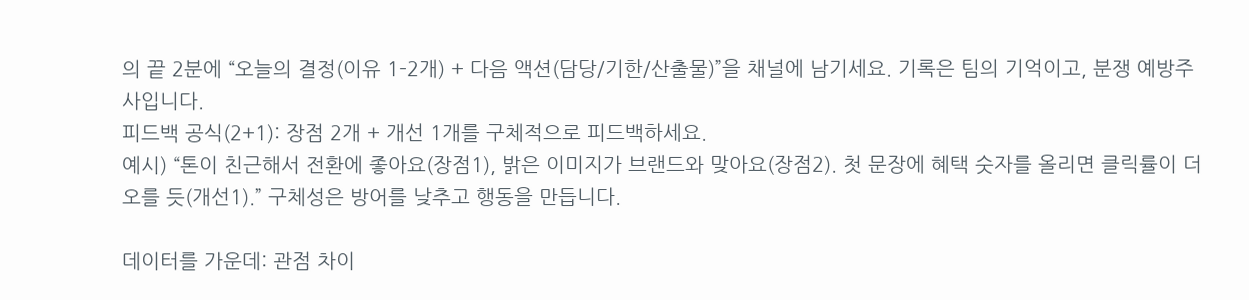의 끝 2분에 “오늘의 결정(이유 1–2개) + 다음 액션(담당/기한/산출물)”을 채널에 남기세요. 기록은 팀의 기억이고, 분쟁 예방주사입니다.
피드백 공식(2+1): 장점 2개 + 개선 1개를 구체적으로 피드백하세요.
예시) “톤이 친근해서 전환에 좋아요(장점1), 밝은 이미지가 브랜드와 맞아요(장점2). 첫 문장에 혜택 숫자를 올리면 클릭률이 더 오를 듯(개선1).” 구체성은 방어를 낮추고 행동을 만듭니다.

데이터를 가운데: 관점 차이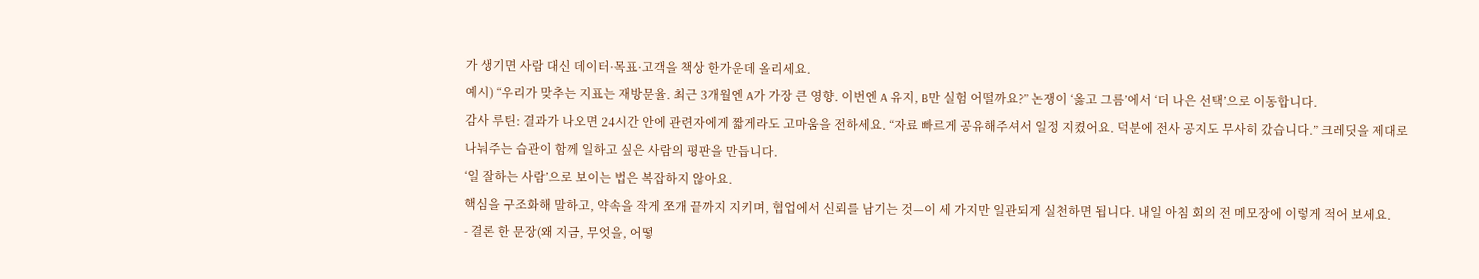가 생기면 사람 대신 데이터·목표·고객을 책상 한가운데 올리세요.
예시) “우리가 맞추는 지표는 재방문율. 최근 3개월엔 A가 가장 큰 영향. 이번엔 A 유지, B만 실험 어떨까요?” 논쟁이 ‘옳고 그름’에서 ‘더 나은 선택’으로 이동합니다.
감사 루틴: 결과가 나오면 24시간 안에 관련자에게 짧게라도 고마움을 전하세요. “자료 빠르게 공유해주셔서 일정 지켰어요. 덕분에 전사 공지도 무사히 갔습니다.” 크레딧을 제대로 나눠주는 습관이 함께 일하고 싶은 사람의 평판을 만듭니다.
‘일 잘하는 사람’으로 보이는 법은 복잡하지 않아요.
핵심을 구조화해 말하고, 약속을 작게 쪼개 끝까지 지키며, 협업에서 신뢰를 남기는 것—이 세 가지만 일관되게 실천하면 됩니다. 내일 아침 회의 전 메모장에 이렇게 적어 보세요.
- 결론 한 문장(왜 지금, 무엇을, 어떻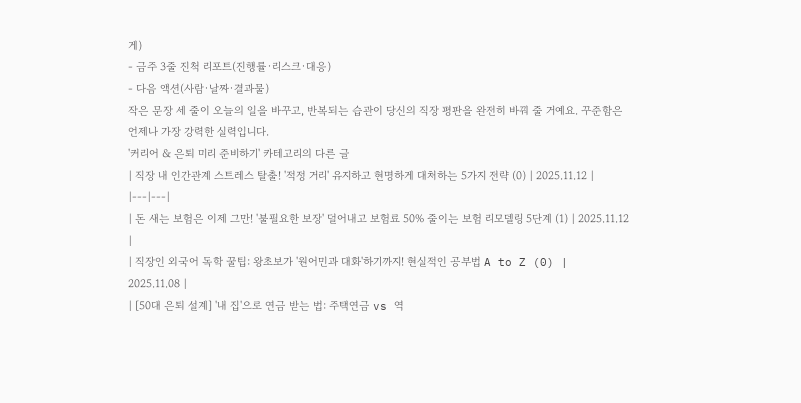게)
- 금주 3줄 진척 리포트(진행률·리스크·대응)
- 다음 액션(사람·날짜·결과물)
작은 문장 세 줄이 오늘의 일을 바꾸고, 반복되는 습관이 당신의 직장 평판을 완전히 바꿔 줄 거예요. 꾸준함은 언제나 가장 강력한 실력입니다.
'커리어 & 은퇴 미리 준비하기' 카테고리의 다른 글
| 직장 내 인간관계 스트레스 탈출! '적정 거리' 유지하고 현명하게 대처하는 5가지 전략 (0) | 2025.11.12 |
|---|---|
| 돈 새는 보험은 이제 그만! '불필요한 보장' 덜어내고 보험료 50% 줄이는 보험 리모델링 5단계 (1) | 2025.11.12 |
| 직장인 외국어 독학 꿀팁: 왕초보가 '원어민과 대화'하기까지! 현실적인 공부법 A to Z (0) | 2025.11.08 |
| [50대 은퇴 설계] '내 집'으로 연금 받는 법: 주택연금 vs 역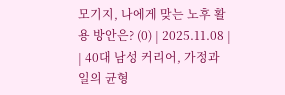모기지, 나에게 맞는 노후 활용 방안은? (0) | 2025.11.08 |
| 40대 남성 커리어, 가정과 일의 균형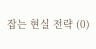잡는 현실 전략 (0)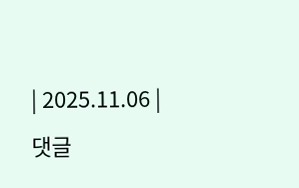| 2025.11.06 |
댓글